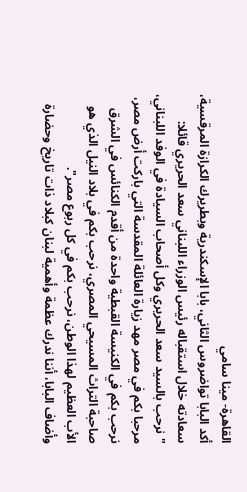القاهرة- مينا سامي
أكد البابا تواضروس الثاني، بابا الإسكندرية وبطريرك الكرازة المرقسية، سعادته خلال استقباله رئيس الوزراء اللبناني سعد الحريري قائلا: "نرحب بالسيد سعد الحريري وكل أصحاب السيادة في الوفد اللبناني، مرحبا بكم في مصر مهد زيارة العائلة المقدسة التي باركت أرض مصر، نرحب بكم في الكنيسة القبطية واحدة من أقدم الكنائس في الشرق صاحبة التراث المسيحي المصري، نرحب بكم في بلاد النيل الذي هو الأب العظيم لهذا الوطن، نرحب بكم في كل ربوع مصر".
وأضاف البابا، أننا ندرك عظمة وأهمية لبنان كبلاد ذات تاريخ وحضارة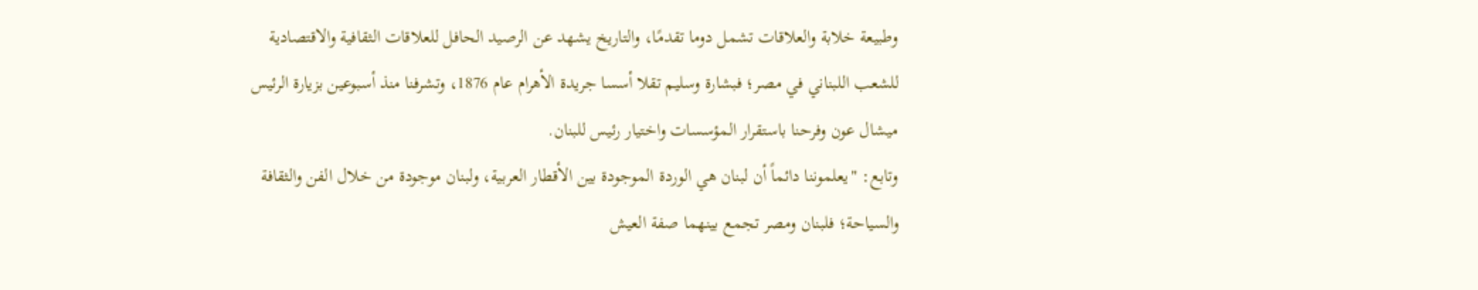وطبيعة خلابة والعلاقات تشمل دوما تقدمًا، والتاريخ يشهد عن الرصيد الحافل للعلاقات الثقافية والاقتصادية للشعب اللبناني في مصر؛ فبشارة وسليم تقلا أسسا جريدة الأهرام عام 1876، وتشرفنا منذ أسبوعين بزيارة الرئيس ميشال عون وفرحنا باستقرار المؤسسات واختيار رئيس للبنان.
وتابع: "يعلموننا دائماً أن لبنان هي الوردة الموجودة بين الأقطار العربية، ولبنان موجودة من خلال الفن والثقافة والسياحة؛ فلبنان ومصر تجمع بينهما صفة العيش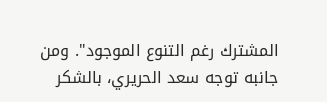المشترك رغم التنوع الموجود". ومن جانبه توجه سعد الحريري، بالشكر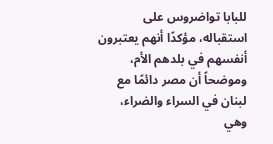للبابا تواضروس على استقباله، مؤكدًا أنهم يعتبرون أنفسهم في بلدهم الأم، وموضحاً أن مصر دائمًا مع لبنان في السراء والضراء، وهي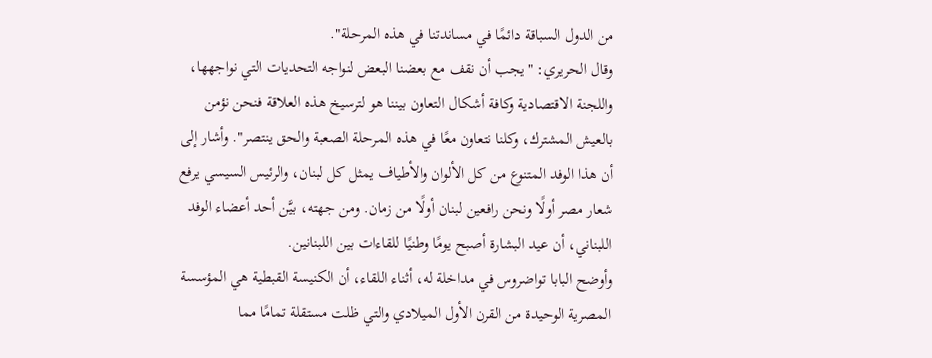من الدول السباقة دائمًا في مساندتنا في هذه المرحلة".
وقال الحريري: "يجب أن نقف مع بعضنا البعض لنواجه التحديات التي نواجهها، واللجنة الاقتصادية وكافة أشكال التعاون بيننا هو لترسيخ هذه العلاقة فنحن نؤمن بالعيش المشترك، وكلنا نتعاون معًا في هذه المرحلة الصعبة والحق ينتصر". وأشار إلى أن هذا الوفد المتنوع من كل الألوان والأطياف يمثل كل لبنان، والرئيس السيسي يرفع شعار مصر أولًا ونحن رافعين لبنان أولًا من زمان. ومن جهته، بيَّن أحد أعضاء الوفد اللبناني، أن عيد البشارة أصبح يومًا وطنيًا للقاءات بين اللبنانين.
وأوضح البابا تواضروس في مداخلة له، أثناء اللقاء، أن الكنيسة القبطية هي المؤسسة المصرية الوحيدة من القرن الأول الميلادي والتي ظلت مستقلة تمامًا مما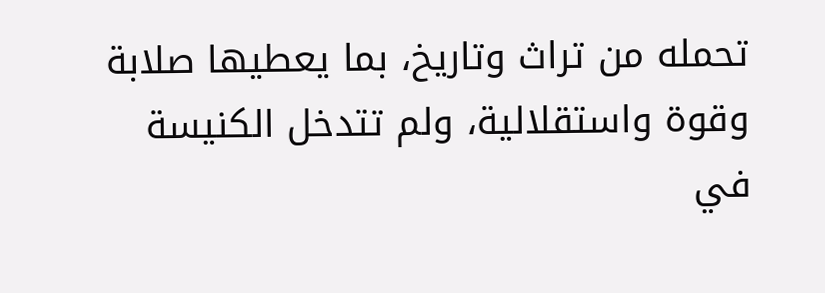تحمله من تراث وتاريخ، بما يعطيها صلابة وقوة واستقلالية، ولم تتدخل الكنيسة في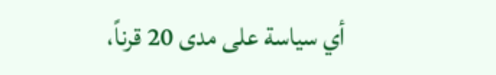أي سياسة على مدى 20 قرناً،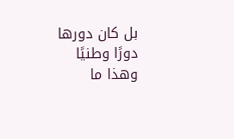بل كان دورها دورًا وطنيًا وهذا ما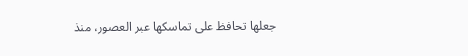جعلها تحافظ على تماسكها عبر العصور، منذ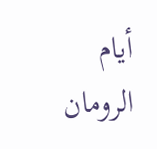أيام الرومان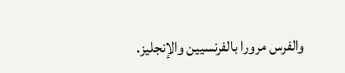والفرس مرورا بالفرنسيين والإنجليز.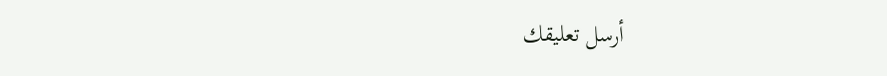أرسل تعليقك